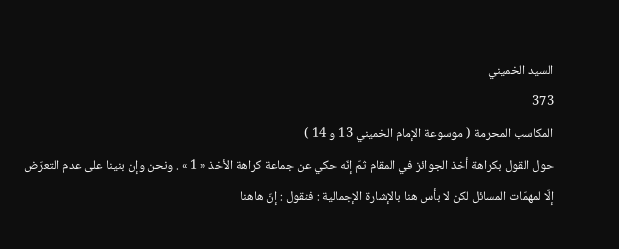السيد الخميني
373
المكاسب المحرمة ( موسوعة الإمام الخميني 13 و 14 )
حول القول بكراهة أخذ الجوائز في المقام ثمّ إنّه حكي عن جماعة كراهة الأخذ « 1 » . ونحن وإن بنينا على عدم التعرّض إلّا لمهمّات المسائل لكن لا بأس هنا بالإشارة الإجمالية : فنقول : إنّ هاهنا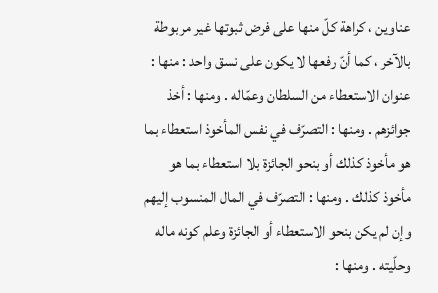عناوين ، كراهة كلّ منها على فرض ثبوتها غير مربوطة بالآخر ، كما أنّ رفعها لا يكون على نسق واحد : منها : عنوان الاستعطاء من السلطان وعمّاله . ومنها : أخذ جوائزهم . ومنها : التصرّف في نفس المأخوذ استعطاء بما هو مأخوذ كذلك أو بنحو الجائزة بلا استعطاء بما هو مأخوذ كذلك . ومنها : التصرّف في المال المنسوب إليهم وإن لم يكن بنحو الاستعطاء أو الجائزة وعلم كونه ماله وحلّيته . ومنها :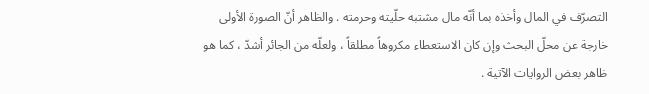التصرّف في المال وأخذه بما أنّه مال مشتبه حلّيته وحرمته . والظاهر أنّ الصورة الأولى خارجة عن محلّ البحث وإن كان الاستعطاء مكروهاً مطلقاً ، ولعلّه من الجائر أشدّ ، كما هو ظاهر بعض الروايات الآتية .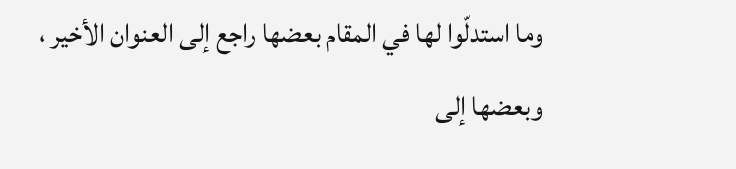وما استدلّوا لها في المقام بعضها راجع إلى العنوان الأخير ، وبعضها إلى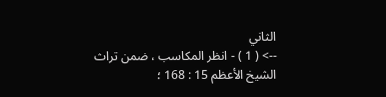الثاني
--> ( 1 ) - انظر المكاسب ، ضمن تراث الشيخ الأعظم 15 : 168 ؛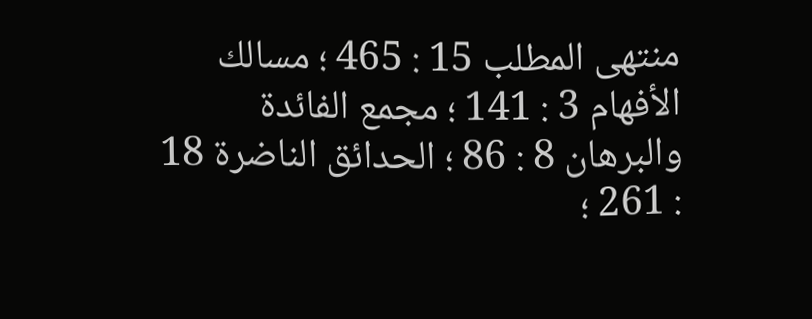منتهى المطلب 15 : 465 ؛ مسالك الأفهام 3 : 141 ؛ مجمع الفائدة والبرهان 8 : 86 ؛ الحدائق الناضرة 18 : 261 ؛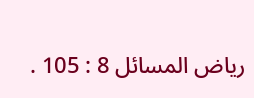رياض المسائل 8 : 105 .